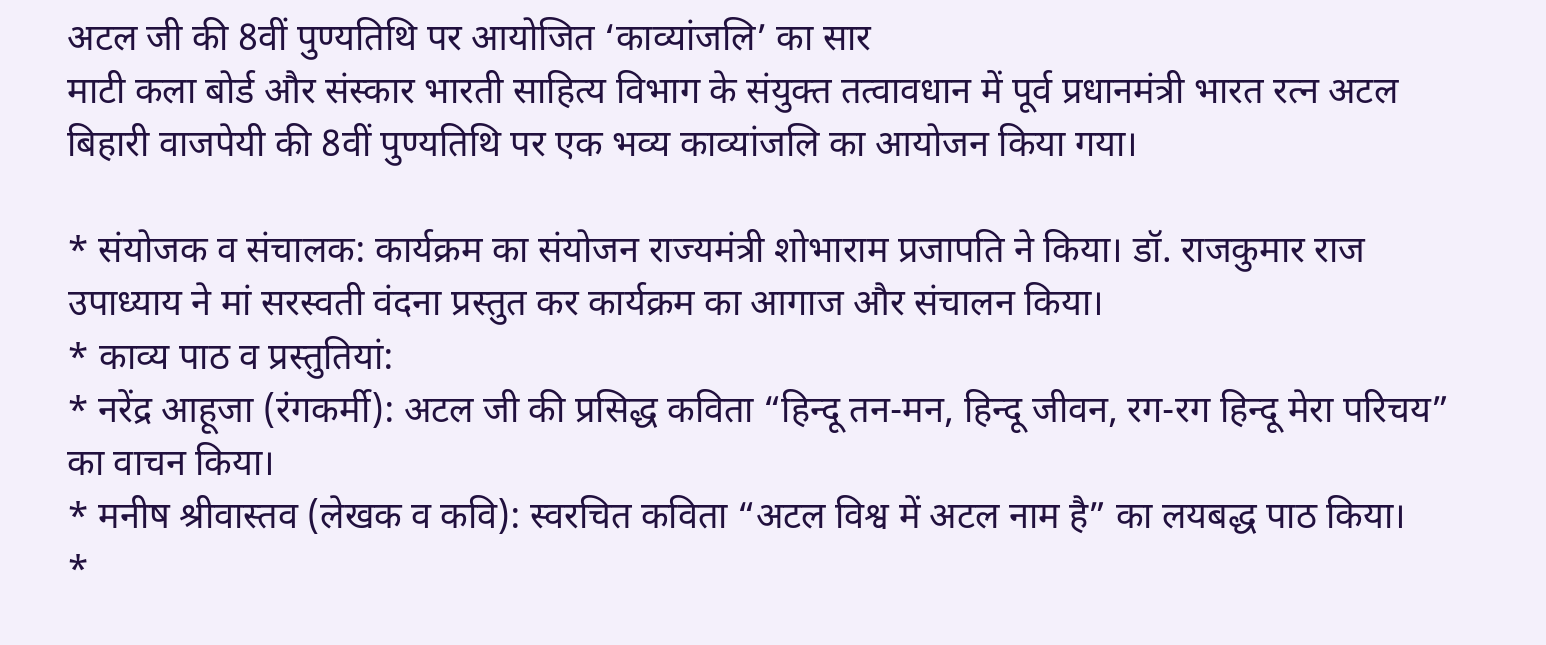अटल जी की 8वीं पुण्यतिथि पर आयोजित ‘काव्यांजलि’ का सार
माटी कला बोर्ड और संस्कार भारती साहित्य विभाग के संयुक्त तत्वावधान में पूर्व प्रधानमंत्री भारत रत्न अटल बिहारी वाजपेयी की 8वीं पुण्यतिथि पर एक भव्य काव्यांजलि का आयोजन किया गया।

* संयोजक व संचालक: कार्यक्रम का संयोजन राज्यमंत्री शोभाराम प्रजापति ने किया। डॉ. राजकुमार राज उपाध्याय ने मां सरस्वती वंदना प्रस्तुत कर कार्यक्रम का आगाज और संचालन किया।
* काव्य पाठ व प्रस्तुतियां:
* नरेंद्र आहूजा (रंगकर्मी): अटल जी की प्रसिद्ध कविता “हिन्दू तन-मन, हिन्दू जीवन, रग-रग हिन्दू मेरा परिचय” का वाचन किया।
* मनीष श्रीवास्तव (लेखक व कवि): स्वरचित कविता “अटल विश्व में अटल नाम है” का लयबद्ध पाठ किया।
*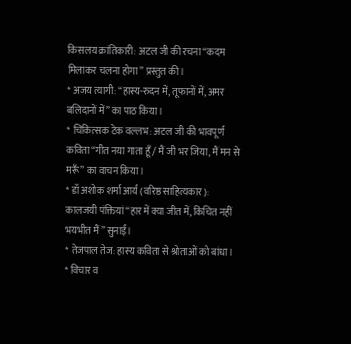किसलय क्रांतिकारी: अटल जी की रचना “कदम मिलाकर चलना होगा” प्रस्तुत की।
* अजय त्यागी: “हास्य-रुदन में, तूफानों में, अमर बलिदानों में” का पाठ किया।
* चिकित्सक टेक वल्लभ: अटल जी की भावपूर्ण कविता “गीत नया गाता हूँ / मैं जी भर जिया, मैं मन से मरूँ” का वाचन किया।
* डॉ अशोक शर्मा आर्य (वरिष्ठ साहित्यकार): कालजयी पंक्तियां “हार में क्या जीत में, किंचित नहीं भयभीत मैं” सुनाईं।
* तेजपाल तेज: हास्य कविता से श्रोताओं को बांधा।
* विचार व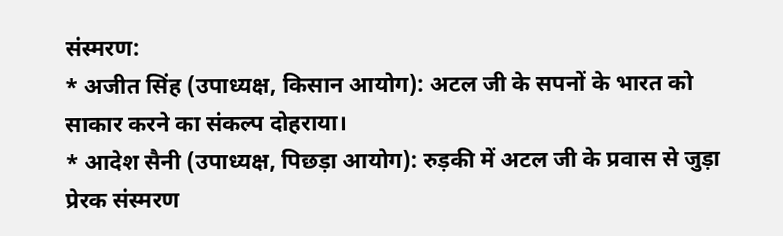संस्मरण:
* अजीत सिंह (उपाध्यक्ष, किसान आयोग): अटल जी के सपनों के भारत को साकार करने का संकल्प दोहराया।
* आदेश सैनी (उपाध्यक्ष, पिछड़ा आयोग): रुड़की में अटल जी के प्रवास से जुड़ा प्रेरक संस्मरण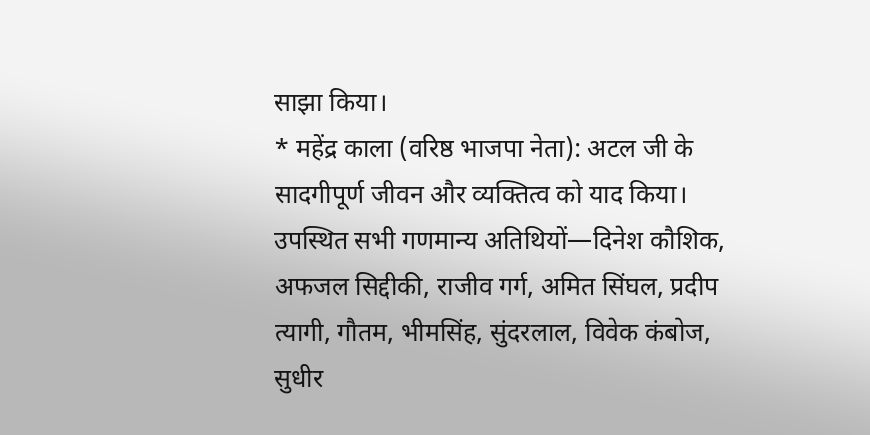साझा किया।
* महेंद्र काला (वरिष्ठ भाजपा नेता): अटल जी के सादगीपूर्ण जीवन और व्यक्तित्व को याद किया।
उपस्थित सभी गणमान्य अतिथियों—दिनेश कौशिक, अफजल सिद्दीकी, राजीव गर्ग, अमित सिंघल, प्रदीप त्यागी, गौतम, भीमसिंह, सुंदरलाल, विवेक कंबोज, सुधीर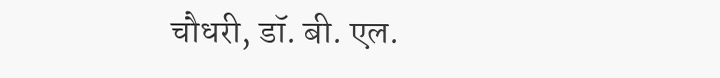चौधरी, डॉ. बी. एल.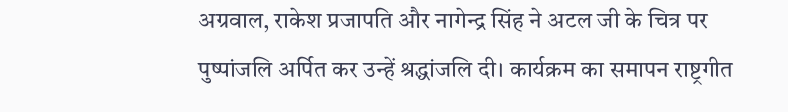अग्रवाल, राकेश प्रजापति और नागेन्द्र सिंह ने अटल जी के चित्र पर पुष्पांजलि अर्पित कर उन्हें श्रद्धांजलि दी। कार्यक्रम का समापन राष्ट्रगीत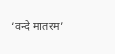‘वन्दे मातरम’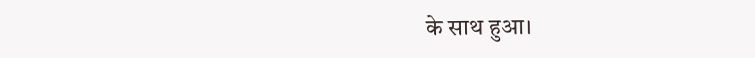के साथ हुआ।